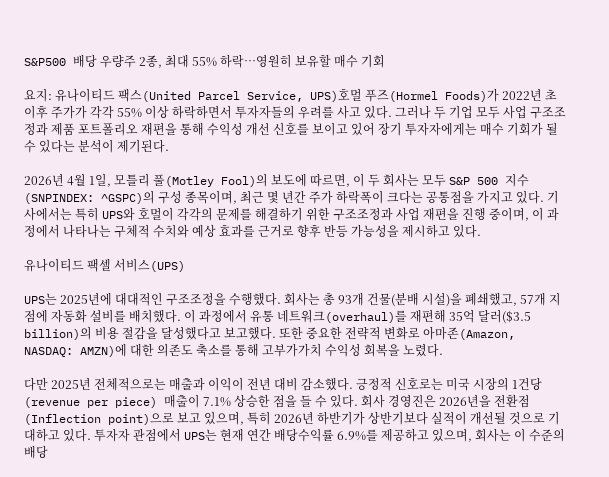S&P500 배당 우량주 2종, 최대 55% 하락…영원히 보유할 매수 기회

요지: 유나이티드 팩스(United Parcel Service, UPS)호멀 푸즈(Hormel Foods)가 2022년 초 이후 주가가 각각 55% 이상 하락하면서 투자자들의 우려를 사고 있다. 그러나 두 기업 모두 사업 구조조정과 제품 포트폴리오 재편을 통해 수익성 개선 신호를 보이고 있어 장기 투자자에게는 매수 기회가 될 수 있다는 분석이 제기된다.

2026년 4월 1일, 모틀리 풀(Motley Fool)의 보도에 따르면, 이 두 회사는 모두 S&P 500 지수(SNPINDEX: ^GSPC)의 구성 종목이며, 최근 몇 년간 주가 하락폭이 크다는 공통점을 가지고 있다. 기사에서는 특히 UPS와 호멀이 각각의 문제를 해결하기 위한 구조조정과 사업 재편을 진행 중이며, 이 과정에서 나타나는 구체적 수치와 예상 효과를 근거로 향후 반등 가능성을 제시하고 있다.

유나이티드 팩셀 서비스(UPS)

UPS는 2025년에 대대적인 구조조정을 수행했다. 회사는 총 93개 건물(분배 시설)을 폐쇄했고, 57개 지점에 자동화 설비를 배치했다. 이 과정에서 유통 네트워크(overhaul)를 재편해 35억 달러($3.5 billion)의 비용 절감을 달성했다고 보고했다. 또한 중요한 전략적 변화로 아마존(Amazon, NASDAQ: AMZN)에 대한 의존도 축소를 통해 고부가가치 수익성 회복을 노렸다.

다만 2025년 전체적으로는 매출과 이익이 전년 대비 감소했다. 긍정적 신호로는 미국 시장의 1건당(revenue per piece) 매출이 7.1% 상승한 점을 들 수 있다. 회사 경영진은 2026년을 전환점(Inflection point)으로 보고 있으며, 특히 2026년 하반기가 상반기보다 실적이 개선될 것으로 기대하고 있다. 투자자 관점에서 UPS는 현재 연간 배당수익률 6.9%를 제공하고 있으며, 회사는 이 수준의 배당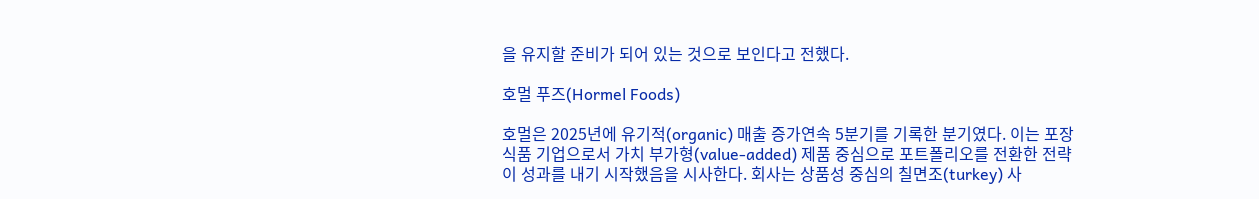을 유지할 준비가 되어 있는 것으로 보인다고 전했다.

호멀 푸즈(Hormel Foods)

호멀은 2025년에 유기적(organic) 매출 증가연속 5분기를 기록한 분기였다. 이는 포장식품 기업으로서 가치 부가형(value-added) 제품 중심으로 포트폴리오를 전환한 전략이 성과를 내기 시작했음을 시사한다. 회사는 상품성 중심의 칠면조(turkey) 사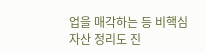업을 매각하는 등 비핵심 자산 정리도 진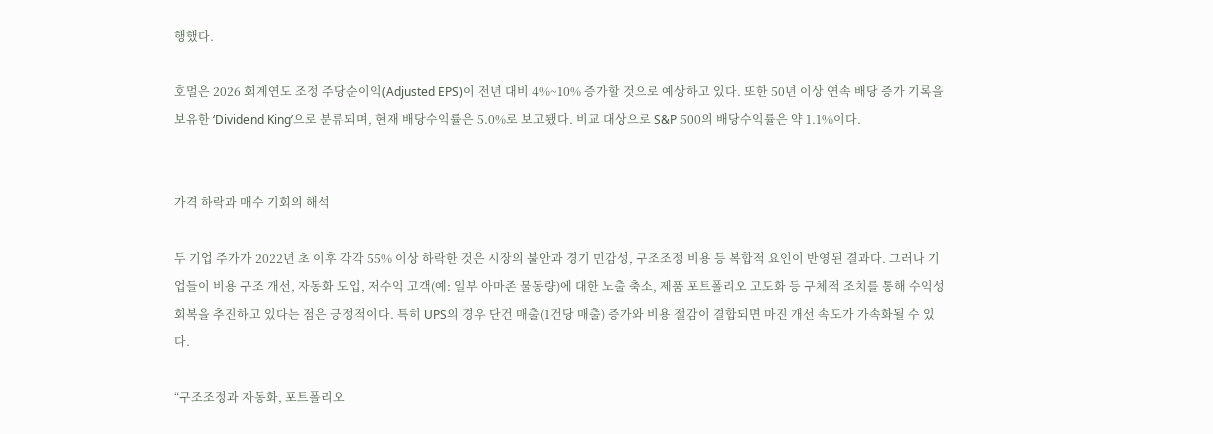행했다.

호멀은 2026 회계연도 조정 주당순이익(Adjusted EPS)이 전년 대비 4%~10% 증가할 것으로 예상하고 있다. 또한 50년 이상 연속 배당 증가 기록을 보유한 ‘Dividend King’으로 분류되며, 현재 배당수익률은 5.0%로 보고됐다. 비교 대상으로 S&P 500의 배당수익률은 약 1.1%이다.


가격 하락과 매수 기회의 해석

두 기업 주가가 2022년 초 이후 각각 55% 이상 하락한 것은 시장의 불안과 경기 민감성, 구조조정 비용 등 복합적 요인이 반영된 결과다. 그러나 기업들이 비용 구조 개선, 자동화 도입, 저수익 고객(예: 일부 아마존 물동량)에 대한 노출 축소, 제품 포트폴리오 고도화 등 구체적 조치를 통해 수익성 회복을 추진하고 있다는 점은 긍정적이다. 특히 UPS의 경우 단건 매출(1건당 매출) 증가와 비용 절감이 결합되면 마진 개선 속도가 가속화될 수 있다.

“구조조정과 자동화, 포트폴리오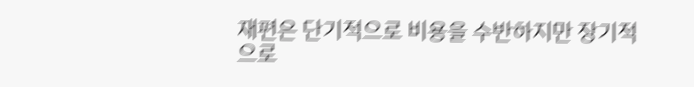재편은 단기적으로 비용을 수반하지만 장기적으로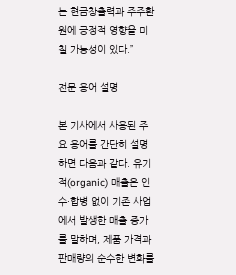는 현금창출력과 주주환원에 긍정적 영향을 미칠 가능성이 있다.”

전문 용어 설명

본 기사에서 사용된 주요 용어를 간단히 설명하면 다음과 같다. 유기적(organic) 매출은 인수·합병 없이 기존 사업에서 발생한 매출 증가를 말하며, 제품 가격과 판매량의 순수한 변화를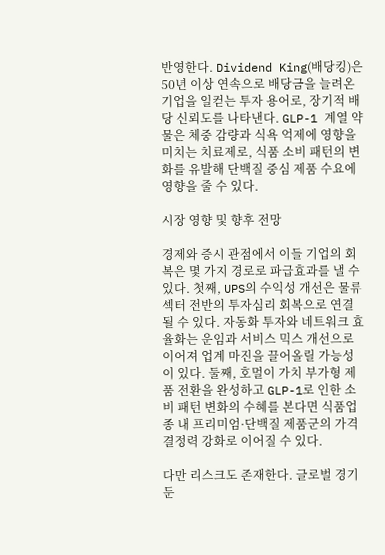반영한다. Dividend King(배당킹)은 50년 이상 연속으로 배당금을 늘려온 기업을 일컫는 투자 용어로, 장기적 배당 신뢰도를 나타낸다. GLP-1 계열 약물은 체중 감량과 식욕 억제에 영향을 미치는 치료제로, 식품 소비 패턴의 변화를 유발해 단백질 중심 제품 수요에 영향을 줄 수 있다.

시장 영향 및 향후 전망

경제와 증시 관점에서 이들 기업의 회복은 몇 가지 경로로 파급효과를 낼 수 있다. 첫째, UPS의 수익성 개선은 물류 섹터 전반의 투자심리 회복으로 연결될 수 있다. 자동화 투자와 네트워크 효율화는 운임과 서비스 믹스 개선으로 이어져 업계 마진을 끌어올릴 가능성이 있다. 둘째, 호멀이 가치 부가형 제품 전환을 완성하고 GLP-1로 인한 소비 패턴 변화의 수혜를 본다면 식품업종 내 프리미엄·단백질 제품군의 가격 결정력 강화로 이어질 수 있다.

다만 리스크도 존재한다. 글로벌 경기 둔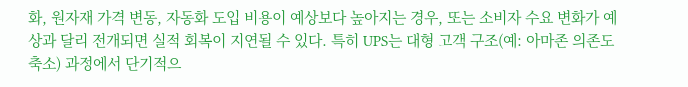화, 원자재 가격 변동, 자동화 도입 비용이 예상보다 높아지는 경우, 또는 소비자 수요 변화가 예상과 달리 전개되면 실적 회복이 지연될 수 있다. 특히 UPS는 대형 고객 구조(예: 아마존 의존도 축소) 과정에서 단기적으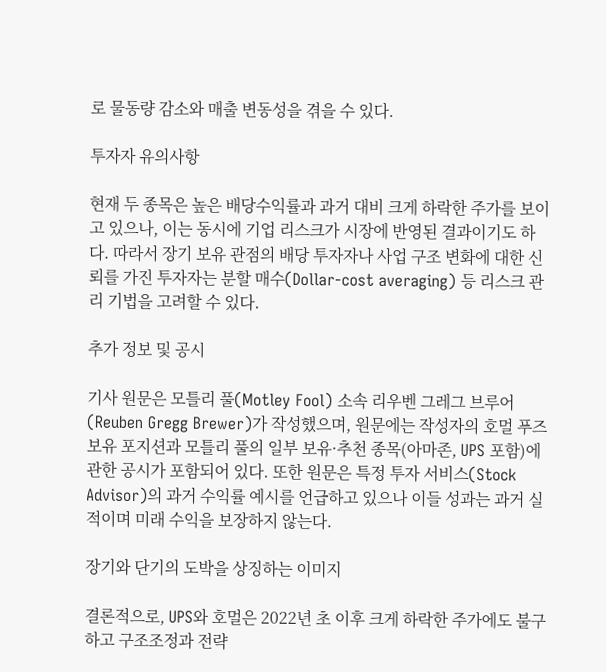로 물동량 감소와 매출 변동성을 겪을 수 있다.

투자자 유의사항

현재 두 종목은 높은 배당수익률과 과거 대비 크게 하락한 주가를 보이고 있으나, 이는 동시에 기업 리스크가 시장에 반영된 결과이기도 하다. 따라서 장기 보유 관점의 배당 투자자나 사업 구조 변화에 대한 신뢰를 가진 투자자는 분할 매수(Dollar-cost averaging) 등 리스크 관리 기법을 고려할 수 있다.

추가 정보 및 공시

기사 원문은 모틀리 풀(Motley Fool) 소속 리우벤 그레그 브루어(Reuben Gregg Brewer)가 작성했으며, 원문에는 작성자의 호멀 푸즈 보유 포지션과 모틀리 풀의 일부 보유·추천 종목(아마존, UPS 포함)에 관한 공시가 포함되어 있다. 또한 원문은 특정 투자 서비스(Stock Advisor)의 과거 수익률 예시를 언급하고 있으나 이들 성과는 과거 실적이며 미래 수익을 보장하지 않는다.

장기와 단기의 도박을 상징하는 이미지

결론적으로, UPS와 호멀은 2022년 초 이후 크게 하락한 주가에도 불구하고 구조조정과 전략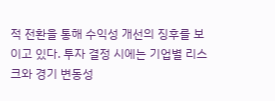적 전환을 통해 수익성 개선의 징후를 보이고 있다. 투자 결정 시에는 기업별 리스크와 경기 변동성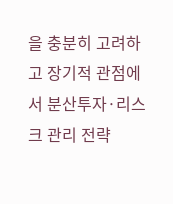을 충분히 고려하고 장기적 관점에서 분산투자·리스크 관리 전략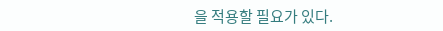을 적용할 필요가 있다.